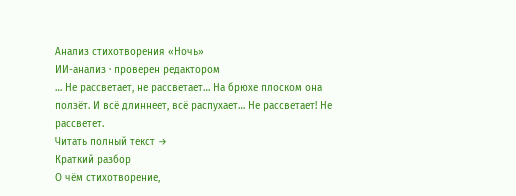Анализ стихотворения «Ночь»
ИИ-анализ · проверен редактором
… Не рассветает, не рассветает… На брюхе плоском она ползёт. И всё длиннеет, всё распухает… Не рассветает! Не рассветет.
Читать полный текст →
Краткий разбор
О чём стихотворение,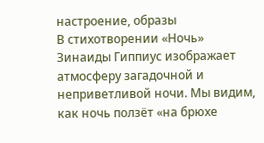настроение, образы
В стихотворении «Ночь» Зинаиды Гиппиус изображает атмосферу загадочной и неприветливой ночи. Мы видим, как ночь ползёт «на брюхе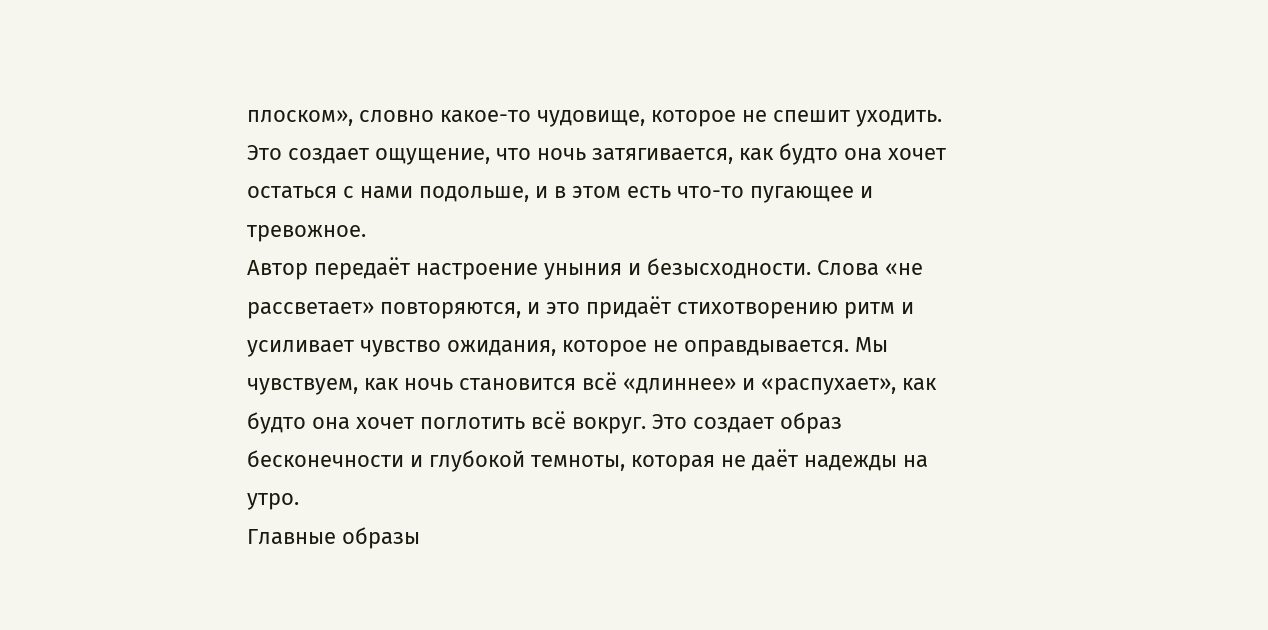плоском», словно какое-то чудовище, которое не спешит уходить. Это создает ощущение, что ночь затягивается, как будто она хочет остаться с нами подольше, и в этом есть что-то пугающее и тревожное.
Автор передаёт настроение уныния и безысходности. Слова «не рассветает» повторяются, и это придаёт стихотворению ритм и усиливает чувство ожидания, которое не оправдывается. Мы чувствуем, как ночь становится всё «длиннее» и «распухает», как будто она хочет поглотить всё вокруг. Это создает образ бесконечности и глубокой темноты, которая не даёт надежды на утро.
Главные образы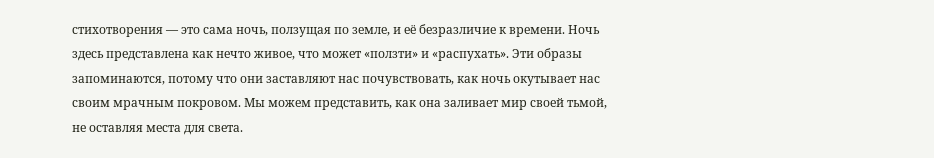стихотворения — это сама ночь, ползущая по земле, и её безразличие к времени. Ночь здесь представлена как нечто живое, что может «ползти» и «распухать». Эти образы запоминаются, потому что они заставляют нас почувствовать, как ночь окутывает нас своим мрачным покровом. Мы можем представить, как она заливает мир своей тьмой, не оставляя места для света.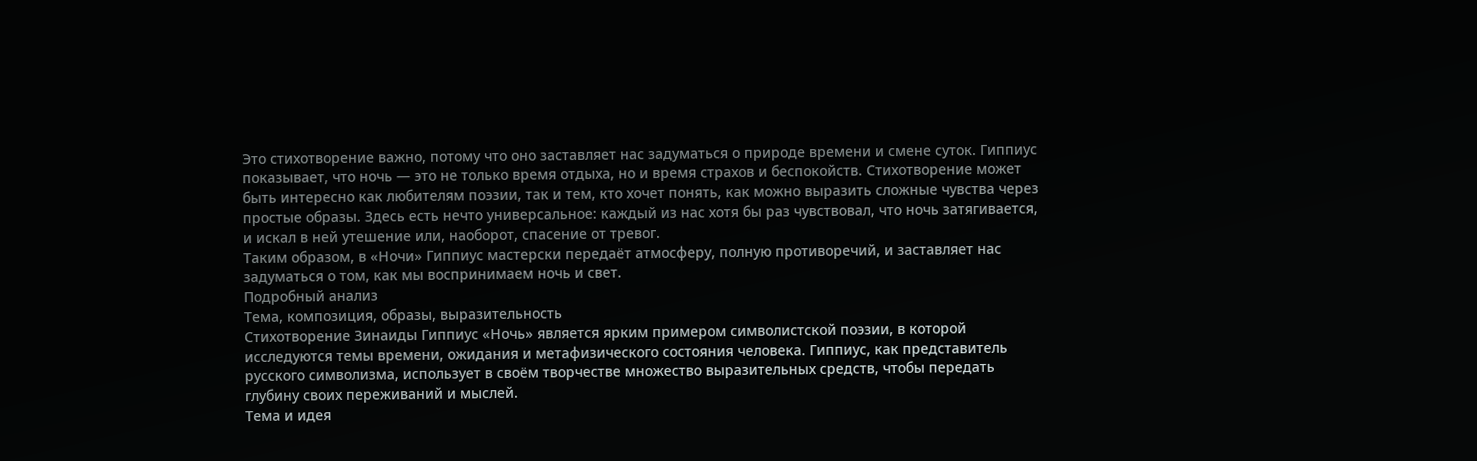Это стихотворение важно, потому что оно заставляет нас задуматься о природе времени и смене суток. Гиппиус показывает, что ночь — это не только время отдыха, но и время страхов и беспокойств. Стихотворение может быть интересно как любителям поэзии, так и тем, кто хочет понять, как можно выразить сложные чувства через простые образы. Здесь есть нечто универсальное: каждый из нас хотя бы раз чувствовал, что ночь затягивается, и искал в ней утешение или, наоборот, спасение от тревог.
Таким образом, в «Ночи» Гиппиус мастерски передаёт атмосферу, полную противоречий, и заставляет нас задуматься о том, как мы воспринимаем ночь и свет.
Подробный анализ
Тема, композиция, образы, выразительность
Стихотворение Зинаиды Гиппиус «Ночь» является ярким примером символистской поэзии, в которой исследуются темы времени, ожидания и метафизического состояния человека. Гиппиус, как представитель русского символизма, использует в своём творчестве множество выразительных средств, чтобы передать глубину своих переживаний и мыслей.
Тема и идея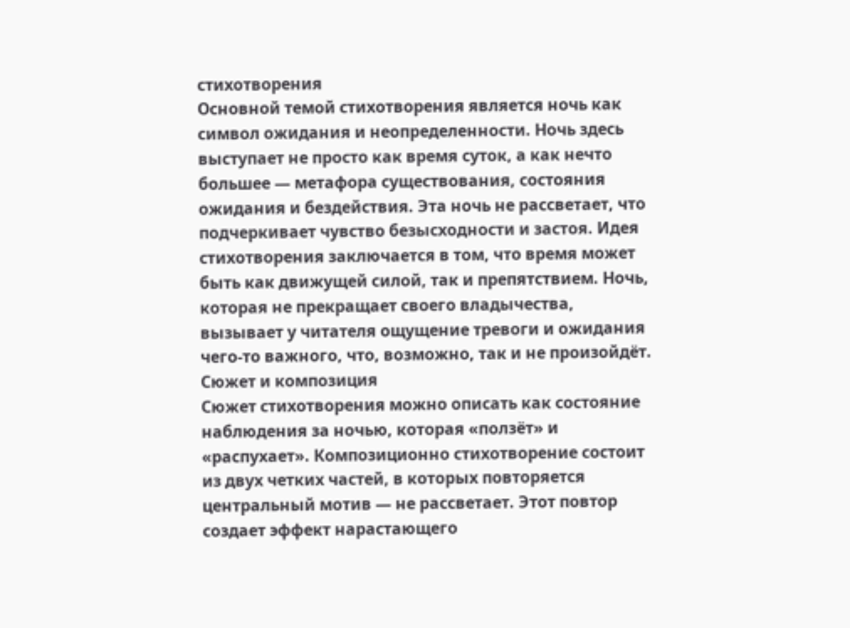стихотворения
Основной темой стихотворения является ночь как символ ожидания и неопределенности. Ночь здесь выступает не просто как время суток, а как нечто большее — метафора существования, состояния ожидания и бездействия. Эта ночь не рассветает, что подчеркивает чувство безысходности и застоя. Идея стихотворения заключается в том, что время может быть как движущей силой, так и препятствием. Ночь, которая не прекращает своего владычества, вызывает у читателя ощущение тревоги и ожидания чего-то важного, что, возможно, так и не произойдёт.
Сюжет и композиция
Сюжет стихотворения можно описать как состояние наблюдения за ночью, которая «ползёт» и «распухает». Композиционно стихотворение состоит из двух четких частей, в которых повторяется центральный мотив — не рассветает. Этот повтор создает эффект нарастающего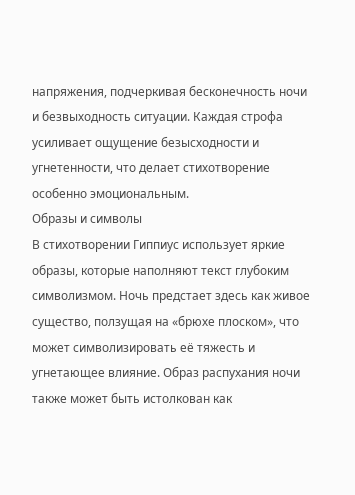напряжения, подчеркивая бесконечность ночи и безвыходность ситуации. Каждая строфа усиливает ощущение безысходности и угнетенности, что делает стихотворение особенно эмоциональным.
Образы и символы
В стихотворении Гиппиус использует яркие образы, которые наполняют текст глубоким символизмом. Ночь предстает здесь как живое существо, ползущая на «брюхе плоском», что может символизировать её тяжесть и угнетающее влияние. Образ распухания ночи также может быть истолкован как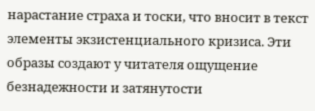нарастание страха и тоски, что вносит в текст элементы экзистенциального кризиса. Эти образы создают у читателя ощущение безнадежности и затянутости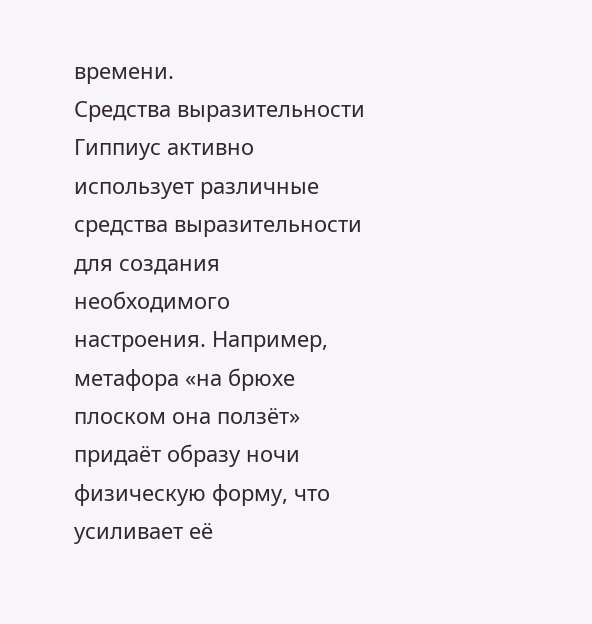времени.
Средства выразительности
Гиппиус активно использует различные средства выразительности для создания необходимого настроения. Например, метафора «на брюхе плоском она ползёт» придаёт образу ночи физическую форму, что усиливает её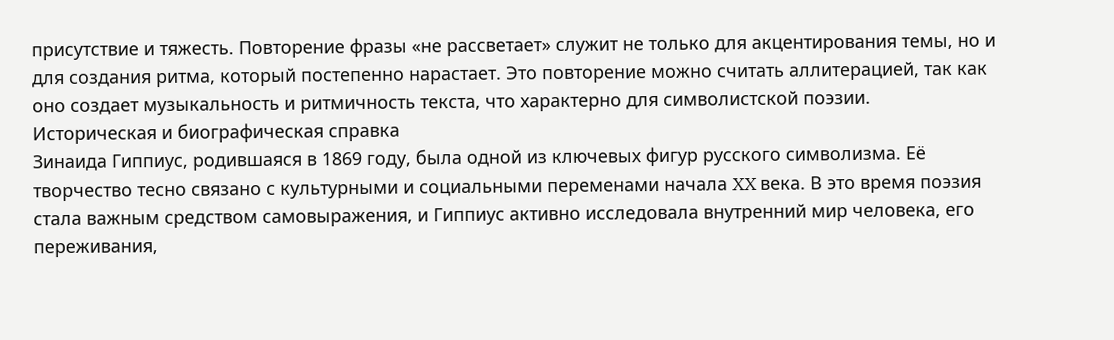присутствие и тяжесть. Повторение фразы «не рассветает» служит не только для акцентирования темы, но и для создания ритма, который постепенно нарастает. Это повторение можно считать аллитерацией, так как оно создает музыкальность и ритмичность текста, что характерно для символистской поэзии.
Историческая и биографическая справка
Зинаида Гиппиус, родившаяся в 1869 году, была одной из ключевых фигур русского символизма. Её творчество тесно связано с культурными и социальными переменами начала XX века. В это время поэзия стала важным средством самовыражения, и Гиппиус активно исследовала внутренний мир человека, его переживания,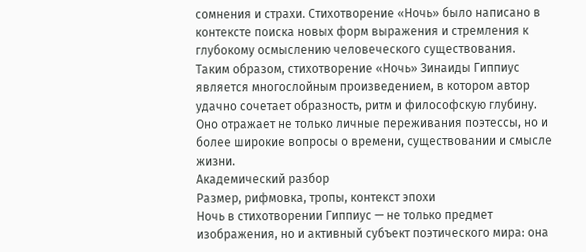сомнения и страхи. Стихотворение «Ночь» было написано в контексте поиска новых форм выражения и стремления к глубокому осмыслению человеческого существования.
Таким образом, стихотворение «Ночь» Зинаиды Гиппиус является многослойным произведением, в котором автор удачно сочетает образность, ритм и философскую глубину. Оно отражает не только личные переживания поэтессы, но и более широкие вопросы о времени, существовании и смысле жизни.
Академический разбор
Размер, рифмовка, тропы, контекст эпохи
Ночь в стихотворении Гиппиус — не только предмет изображения, но и активный субъект поэтического мира: она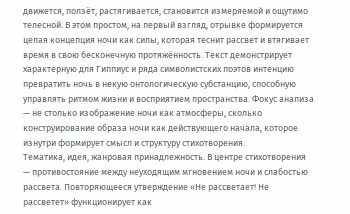движется, ползёт, растягивается, становится измеряемой и ощутимо телесной. В этом простом, на первый взгляд, отрывке формируется целая концепция ночи как силы, которая теснит рассвет и втягивает время в свою бесконечную протяжённость. Текст демонстрирует характерную для Гиппиус и ряда символистских поэтов интенцию превратить ночь в некую онтологическую субстанцию, способную управлять ритмом жизни и восприятием пространства. Фокус анализа — не столько изображение ночи как атмосферы, сколько конструирование образа ночи как действующего начала, которое изнутри формирует смысл и структуру стихотворения.
Тематика, идея, жанровая принадлежность. В центре стихотворения — противостояние между неуходящим мгновением ночи и слабостью рассвета. Повторяющееся утверждение «Не рассветает! Не рассветет» функционирует как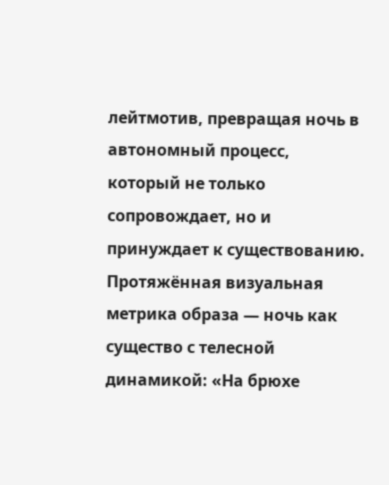лейтмотив, превращая ночь в автономный процесс, который не только сопровождает, но и принуждает к существованию. Протяжённая визуальная метрика образа — ночь как существо с телесной динамикой: «На брюхе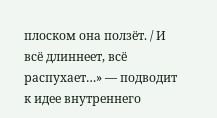плоском она ползёт. / И всё длиннеет, всё распухает…» — подводит к идее внутреннего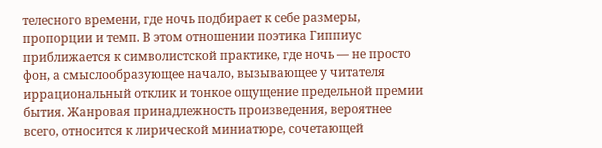телесного времени, где ночь подбирает к себе размеры, пропорции и темп. В этом отношении поэтика Гиппиус приближается к символистской практике, где ночь — не просто фон, а смыслообразующее начало, вызывающее у читателя иррациональный отклик и тонкое ощущение предельной премии бытия. Жанровая принадлежность произведения, вероятнее всего, относится к лирической миниатюре, сочетающей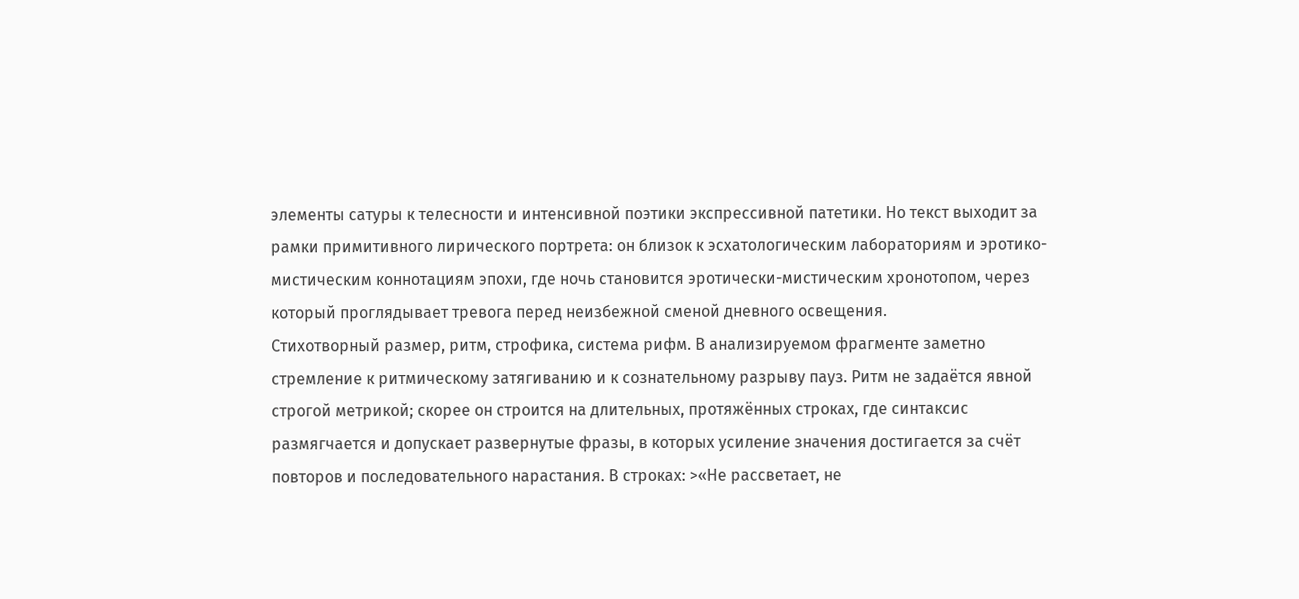элементы сатуры к телесности и интенсивной поэтики экспрессивной патетики. Но текст выходит за рамки примитивного лирического портрета: он близок к эсхатологическим лабораториям и эротико-мистическим коннотациям эпохи, где ночь становится эротически-мистическим хронотопом, через который проглядывает тревога перед неизбежной сменой дневного освещения.
Стихотворный размер, ритм, строфика, система рифм. В анализируемом фрагменте заметно стремление к ритмическому затягиванию и к сознательному разрыву пауз. Ритм не задаётся явной строгой метрикой; скорее он строится на длительных, протяжённых строках, где синтаксис размягчается и допускает развернутые фразы, в которых усиление значения достигается за счёт повторов и последовательного нарастания. В строках: >«Не рассветает, не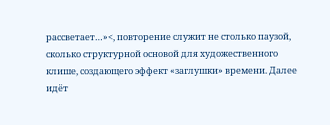рассветает…»<, повторение служит не столько паузой, сколько структурной основой для художественного клише, создающего эффект «заглушки» времени. Далее идёт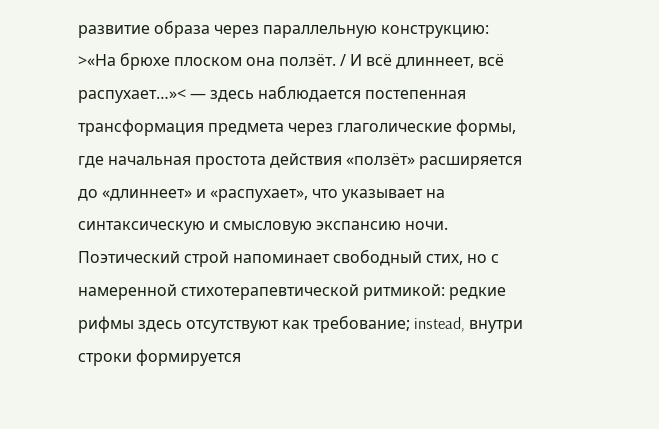развитие образа через параллельную конструкцию: >«На брюхе плоском она ползёт. / И всё длиннеет, всё распухает…»< — здесь наблюдается постепенная трансформация предмета через глаголические формы, где начальная простота действия «ползёт» расширяется до «длиннеет» и «распухает», что указывает на синтаксическую и смысловую экспансию ночи. Поэтический строй напоминает свободный стих, но с намеренной стихотерапевтической ритмикой: редкие рифмы здесь отсутствуют как требование; instead, внутри строки формируется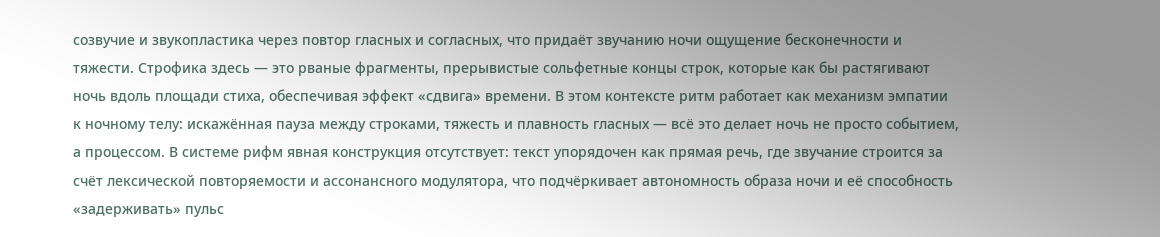созвучие и звукопластика через повтор гласных и согласных, что придаёт звучанию ночи ощущение бесконечности и тяжести. Строфика здесь — это рваные фрагменты, прерывистые сольфетные концы строк, которые как бы растягивают ночь вдоль площади стиха, обеспечивая эффект «сдвига» времени. В этом контексте ритм работает как механизм эмпатии к ночному телу: искажённая пауза между строками, тяжесть и плавность гласных — всё это делает ночь не просто событием, а процессом. В системе рифм явная конструкция отсутствует: текст упорядочен как прямая речь, где звучание строится за счёт лексической повторяемости и ассонансного модулятора, что подчёркивает автономность образа ночи и её способность «задерживать» пульс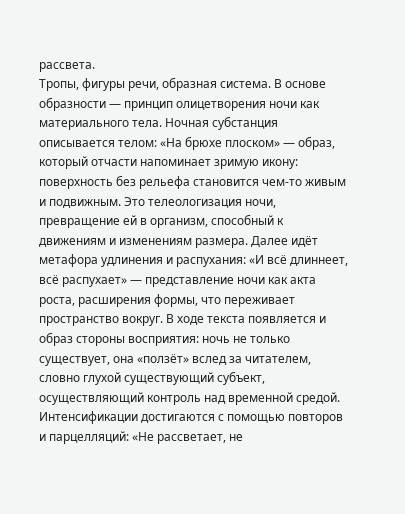рассвета.
Тропы, фигуры речи, образная система. В основе образности — принцип олицетворения ночи как материального тела. Ночная субстанция описывается телом: «На брюхе плоском» — образ, который отчасти напоминает зримую икону: поверхность без рельефа становится чем-то живым и подвижным. Это телеологизация ночи, превращение ей в организм, способный к движениям и изменениям размера. Далее идёт метафора удлинения и распухания: «И всё длиннеет, всё распухает» — представление ночи как акта роста, расширения формы, что переживает пространство вокруг. В ходе текста появляется и образ стороны восприятия: ночь не только существует, она «ползёт» вслед за читателем, словно глухой существующий субъект, осуществляющий контроль над временной средой. Интенсификации достигаются с помощью повторов и парцелляций: «Не рассветает, не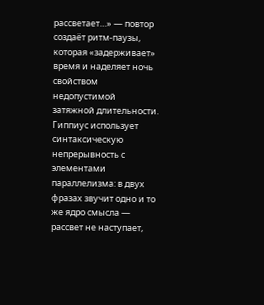рассветает…» — повтор создаёт ритм-паузы, которая «задерживает» время и наделяет ночь свойством недопустимой затяжной длительности. Гиппиус использует синтаксическую непрерывность с элементами параллелизма: в двух фразах звучит одно и то же ядро смысла — рассвет не наступает,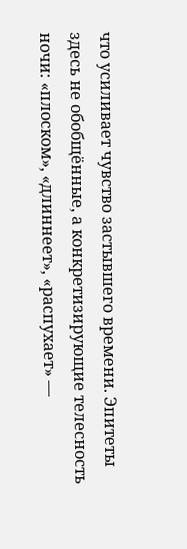что усиливает чувство застывшего времени. Эпитеты здесь не обобщённые, а конкретизирующие телесность ночи: «плоском», «длиннеет», «распухает» —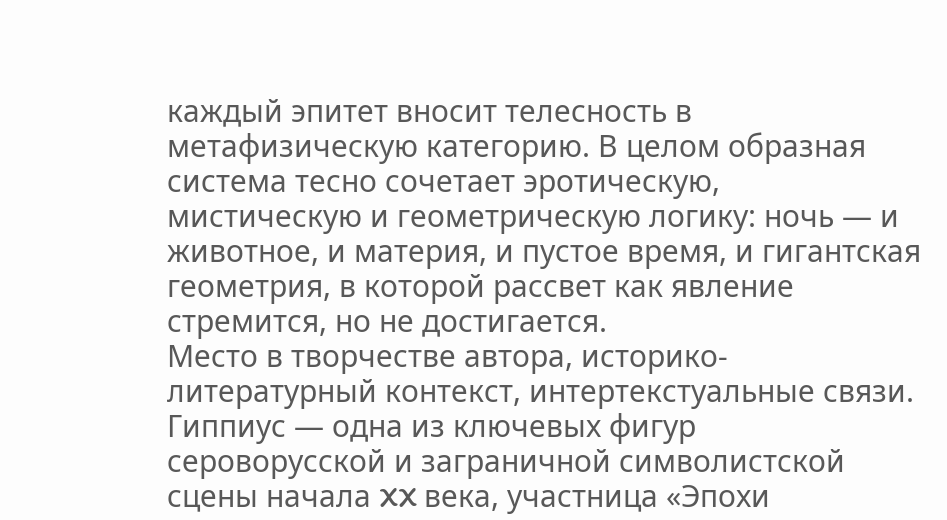каждый эпитет вносит телесность в метафизическую категорию. В целом образная система тесно сочетает эротическую, мистическую и геометрическую логику: ночь — и животное, и материя, и пустое время, и гигантская геометрия, в которой рассвет как явление стремится, но не достигается.
Место в творчестве автора, историко-литературный контекст, интертекстуальные связи. Гиппиус — одна из ключевых фигур сероворусской и заграничной символистской сцены начала XX века, участница «Эпохи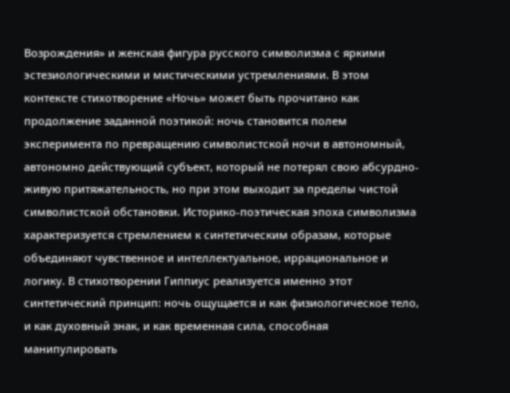Возрождения» и женская фигура русского символизма с яркими эстезиологическими и мистическими устремлениями. В этом контексте стихотворение «Ночь» может быть прочитано как продолжение заданной поэтикой: ночь становится полем эксперимента по превращению символистской ночи в автономный, автономно действующий субъект, который не потерял свою абсурдно-живую притяжательность, но при этом выходит за пределы чистой символистской обстановки. Историко-поэтическая эпоха символизма характеризуется стремлением к синтетическим образам, которые объединяют чувственное и интеллектуальное, иррациональное и логику. В стихотворении Гиппиус реализуется именно этот синтетический принцип: ночь ощущается и как физиологическое тело, и как духовный знак, и как временная сила, способная манипулировать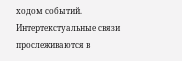ходом событий. Интертекстуальные связи прослеживаются в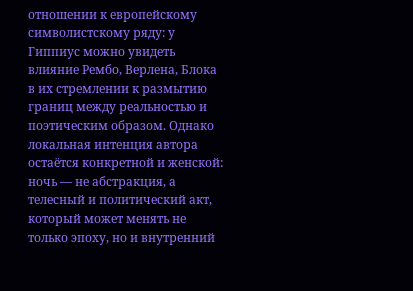отношении к европейскому символистскому ряду: у Гиппиус можно увидеть влияние Рембо, Верлена, Блока в их стремлении к размытию границ между реальностью и поэтическим образом. Однако локальная интенция автора остаётся конкретной и женской: ночь — не абстракция, а телесный и политический акт, который может менять не только эпоху, но и внутренний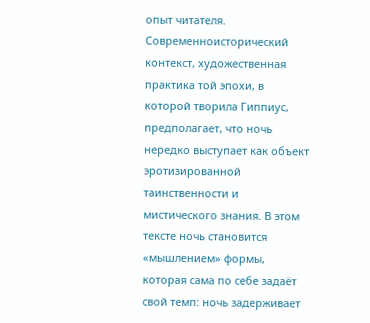опыт читателя.
Современноисторический контекст, художественная практика той эпохи, в которой творила Гиппиус, предполагает, что ночь нередко выступает как объект эротизированной таинственности и мистического знания. В этом тексте ночь становится «мышлением» формы, которая сама по себе задаёт свой темп: ночь задерживает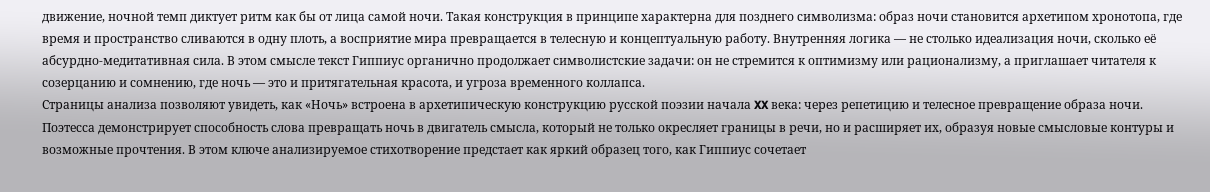движение, ночной темп диктует ритм как бы от лица самой ночи. Такая конструкция в принципе характерна для позднего символизма: образ ночи становится архетипом хронотопа, где время и пространство сливаются в одну плоть, а восприятие мира превращается в телесную и концептуальную работу. Внутренняя логика — не столько идеализация ночи, сколько её абсурдно-медитативная сила. В этом смысле текст Гиппиус органично продолжает символистские задачи: он не стремится к оптимизму или рационализму, а приглашает читателя к созерцанию и сомнению, где ночь — это и притягательная красота, и угроза временного коллапса.
Страницы анализа позволяют увидеть, как «Ночь» встроена в архетипическую конструкцию русской поэзии начала XX века: через репетицию и телесное превращение образа ночи. Поэтесса демонстрирует способность слова превращать ночь в двигатель смысла, который не только окресляет границы в речи, но и расширяет их, образуя новые смысловые контуры и возможные прочтения. В этом ключе анализируемое стихотворение предстает как яркий образец того, как Гиппиус сочетает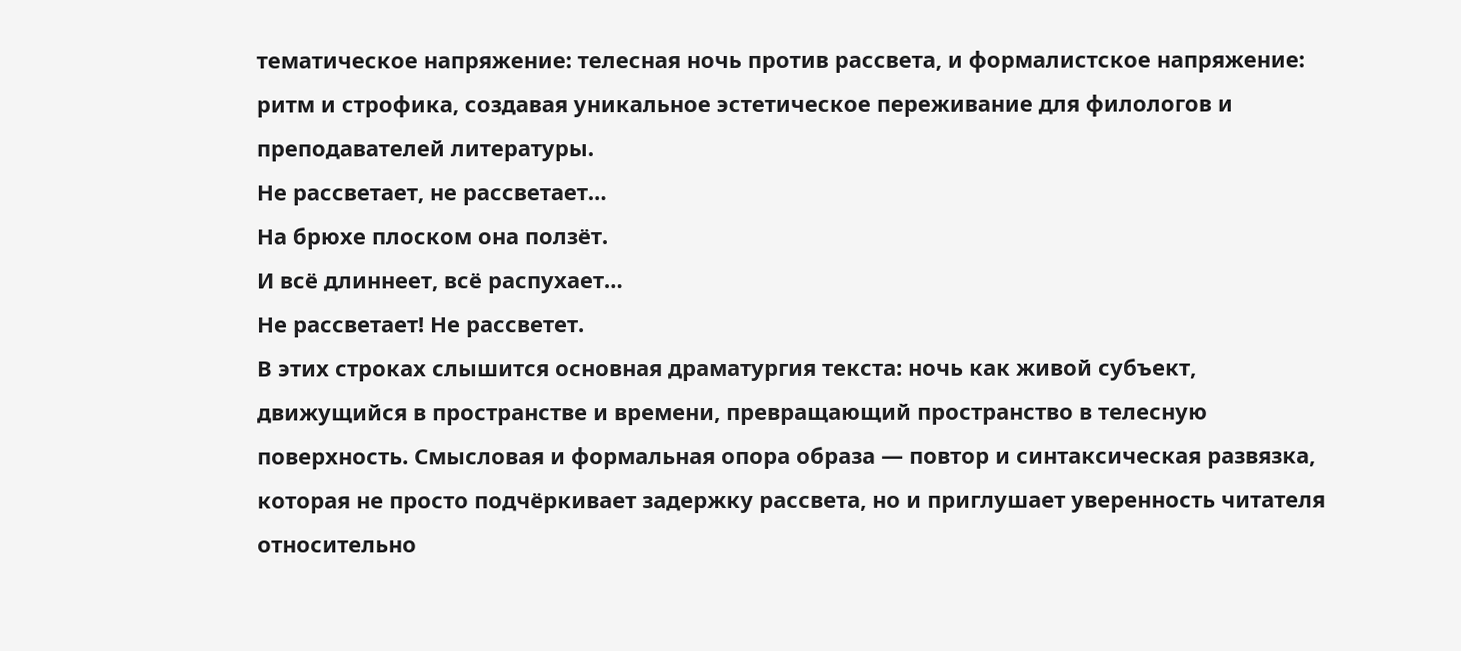тематическое напряжение: телесная ночь против рассвета, и формалистское напряжение: ритм и строфика, создавая уникальное эстетическое переживание для филологов и преподавателей литературы.
Не рассветает, не рассветает…
На брюхе плоском она ползёт.
И всё длиннеет, всё распухает…
Не рассветает! Не рассветет.
В этих строках слышится основная драматургия текста: ночь как живой субъект, движущийся в пространстве и времени, превращающий пространство в телесную поверхность. Смысловая и формальная опора образа — повтор и синтаксическая развязка, которая не просто подчёркивает задержку рассвета, но и приглушает уверенность читателя относительно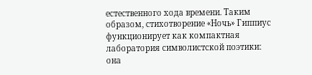естественного хода времени. Таким образом, стихотворение «Ночь» Гиппиус функционирует как компактная лаборатория символистской поэтики: она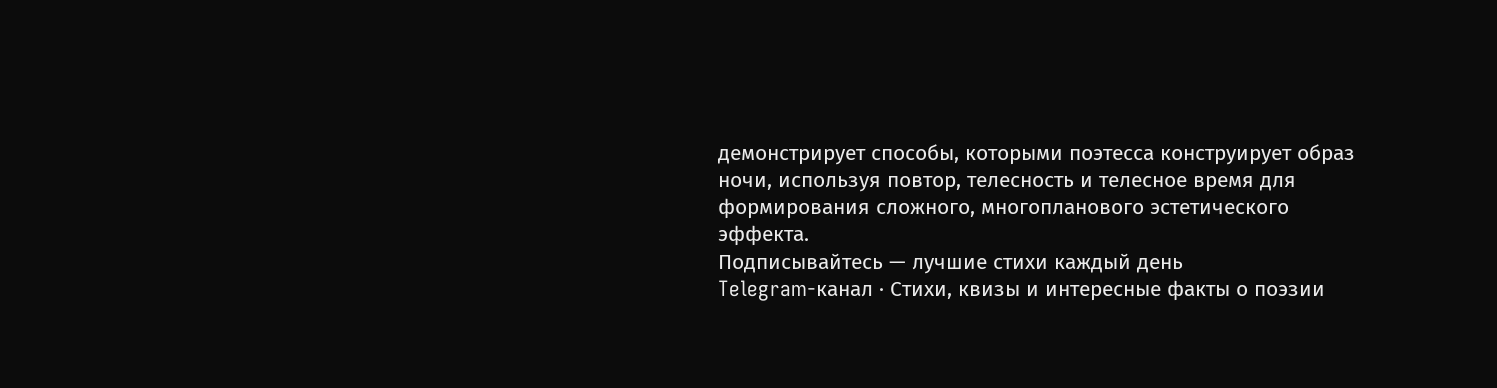демонстрирует способы, которыми поэтесса конструирует образ ночи, используя повтор, телесность и телесное время для формирования сложного, многопланового эстетического эффекта.
Подписывайтесь — лучшие стихи каждый день
Telegram-канал · Стихи, квизы и интересные факты о поэзии